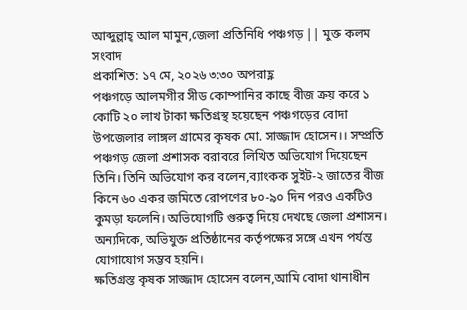আব্দুল্লাহ্ আল মামুন,জেলা প্রতিনিধি পঞ্চগড় || মুক্ত কলম সংবাদ
প্রকাশিত: ১৭ মে, ২০২৬ ৩:৩০ অপরাহ্ণ
পঞ্চগড়ে আলমগীর সীড কোম্পানির কাছে বীজ ক্রয় করে ১ কোটি ২০ লাখ টাকা ক্ষতিগ্রস্থ হয়েছেন পঞ্চগড়ের বোদা উপজেলার লাঙ্গল গ্রামের কৃষক মো. সাজ্জাদ হোসেন।। সম্প্রতি পঞ্চগড় জেলা প্রশাসক বরাবরে লিখিত অভিযোগ দিয়েছেন তিনি। তিনি অভিযোগ কর বলেন,ব্যাংকক সুইট-২ জাতের বীজ কিনে ৬০ একর জমিতে রোপণের ৮০-৯০ দিন পরও একটিও কুমড়া ফলেনি। অভিযোগটি গুরুত্ব দিয়ে দেখছে জেলা প্রশাসন। অন্যদিকে, অভিযুক্ত প্রতিষ্ঠানের কর্তৃপক্ষের সঙ্গে এখন পর্যন্ত যোগাযোগ সম্ভব হয়নি।
ক্ষতিগ্রস্ত কৃষক সাজ্জাদ হোসেন বলেন,আমি বোদা থানাধীন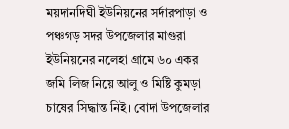ময়দানদিঘী ইউনিয়নের সর্দারপাড়া ও পঞ্চগড় সদর উপজেলার মাগুরা ইউনিয়নের নলেহা গ্রামে ৬০ একর জমি লিজ নিয়ে আলু ও মিষ্টি কুমড়া চাষের সিদ্ধান্ত নিই। বোদা উপজেলার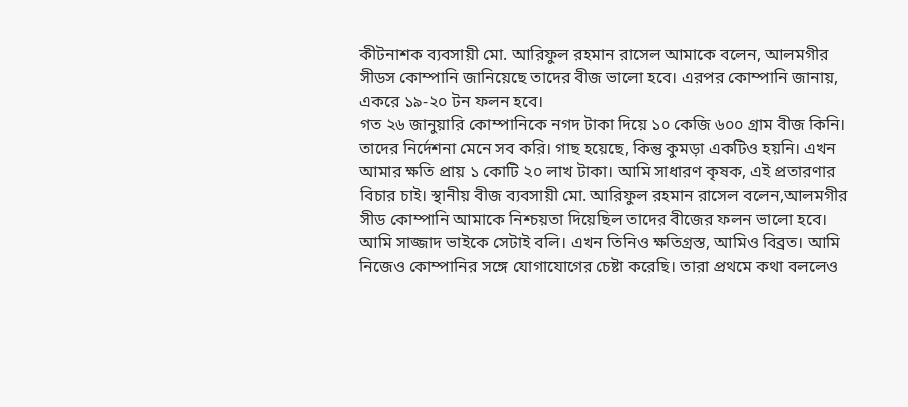কীটনাশক ব্যবসায়ী মো. আরিফুল রহমান রাসেল আমাকে বলেন, আলমগীর সীডস কোম্পানি জানিয়েছে তাদের বীজ ভালো হবে। এরপর কোম্পানি জানায়, একরে ১৯-২০ টন ফলন হবে।
গত ২৬ জানুয়ারি কোম্পানিকে নগদ টাকা দিয়ে ১০ কেজি ৬০০ গ্রাম বীজ কিনি। তাদের নির্দেশনা মেনে সব করি। গাছ হয়েছে, কিন্তু কুমড়া একটিও হয়নি। এখন আমার ক্ষতি প্রায় ১ কোটি ২০ লাখ টাকা। আমি সাধারণ কৃষক, এই প্রতারণার বিচার চাই। স্থানীয় বীজ ব্যবসায়ী মো. আরিফুল রহমান রাসেল বলেন,আলমগীর সীড কোম্পানি আমাকে নিশ্চয়তা দিয়েছিল তাদের বীজের ফলন ভালো হবে। আমি সাজ্জাদ ভাইকে সেটাই বলি। এখন তিনিও ক্ষতিগ্রস্ত, আমিও বিব্রত। আমি নিজেও কোম্পানির সঙ্গে যোগাযোগের চেষ্টা করেছি। তারা প্রথমে কথা বললেও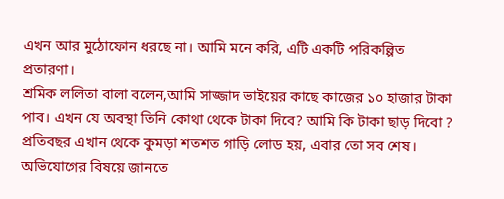এখন আর মুঠোফোন ধরছে না। আমি মনে করি, এটি একটি পরিকল্পিত প্রতারণা।
শ্রমিক ললিতা বালা বলেন,আমি সাজ্জাদ ভাইয়ের কাছে কাজের ১০ হাজার টাকা পাব। এখন যে অবস্থা তিনি কোথা থেকে টাকা দিবে? আমি কি টাকা ছাড় দিবো ? প্রতিবছর এখান থেকে কুমড়া শতশত গাড়ি লোড হয়, এবার তো সব শেষ।
অভিযোগের বিষয়ে জানতে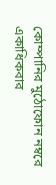কোম্পানির মুঠোফোন নম্বরে একাধিকবার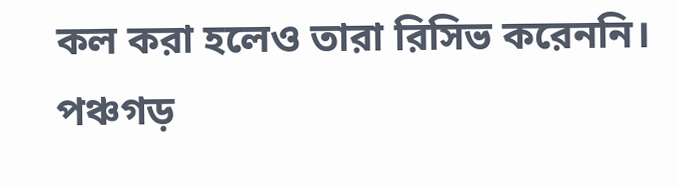কল করা হলেও তারা রিসিভ করেননি। পঞ্চগড়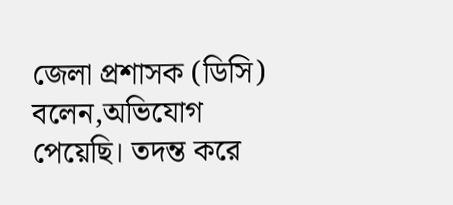জেলা প্রশাসক (ডিসি) বলেন,অভিযোগ পেয়েছি। তদন্ত করে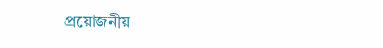প্রয়োজনীয়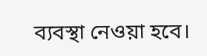ব্যবস্থা নেওয়া হবে।